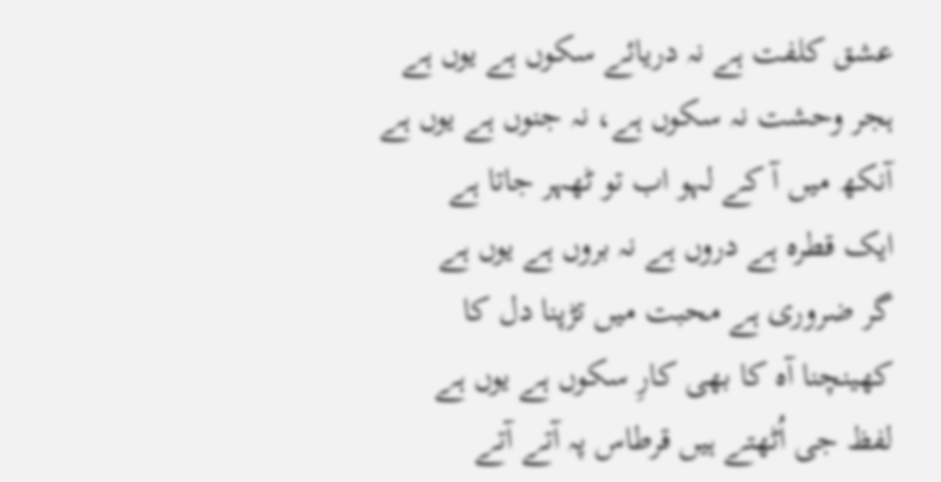عشق کلفت ہے نہ دریائے سکوں ہے یوں ہے
ہجر وحشت نہ سکوں ہے، نہ جنوں ہے یوں ہے
آنکھ میں آ کے لہو اب تو ٹھہر جاتا ہے
ایک قطرہ ہے دروں ہے نہ بروں ہے یوں ہے
گر ضروری ہے محبت میں تڑپنا دل کا
کھینچنا آہ کا بھی کارِ سکوں ہے یوں ہے
لفظ جی اُٹھتے ہیں قرطاس پہ آتے آتے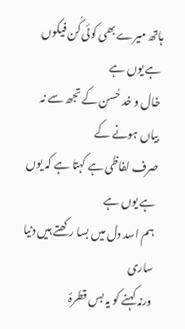ہاتھ میرے بھی کوئی کُن فیکوں ہے یوں ہے
خال و خد حُسن کے تجھ سے نہ بیاں ہونے کے
صرف لفاظی ہے کہتا ہے کہ یوں ہے یوں ہے
ہم اسد دل میں بسا رکھتے ہیں دنیا ساری
ورنہ کہنے کو یہ بس قطرۂ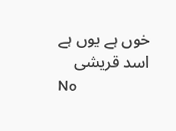خوں ہے یوں ہے
اسد قریشی
No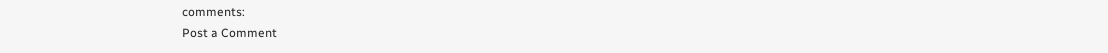comments:
Post a Comment